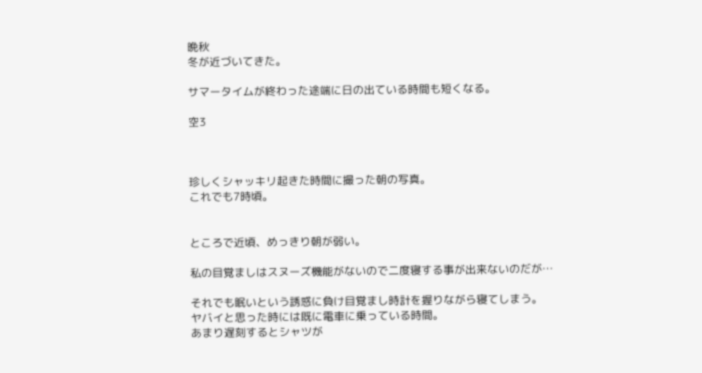晩秋
冬が近づいてきた。

サマータイムが終わった途端に日の出ている時間も短くなる。

空3



珍しくシャッキリ起きた時間に撮った朝の写真。
これでも7時頃。


ところで近頃、めっきり朝が弱い。

私の目覚ましはスヌーズ機能がないので二度寝する事が出来ないのだが…

それでも眠いという誘惑に負け目覚まし時計を握りながら寝てしまう。
ヤバイと思った時には既に電車に乗っている時間。
あまり遅刻するとシャツが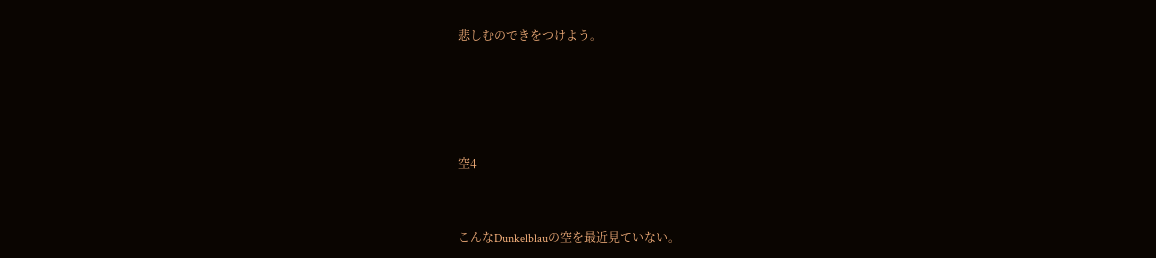悲しむのできをつけよう。






空4



こんなDunkelblauの空を最近見ていない。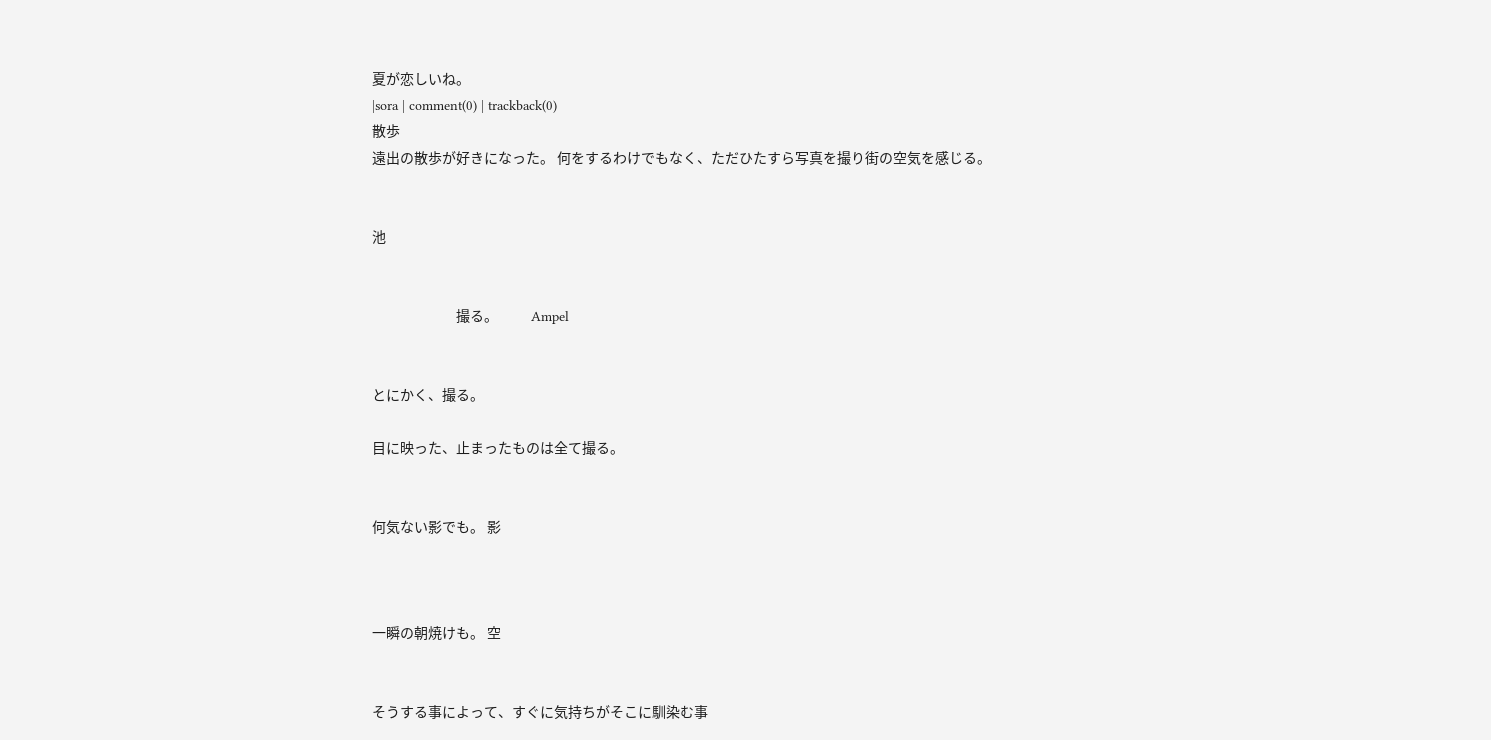夏が恋しいね。
|sora | comment(0) | trackback(0)
散歩
遠出の散歩が好きになった。 何をするわけでもなく、ただひたすら写真を撮り街の空気を感じる。


池


                            撮る。           Ampel


とにかく、撮る。

目に映った、止まったものは全て撮る。


何気ない影でも。 影



一瞬の朝焼けも。 空


そうする事によって、すぐに気持ちがそこに馴染む事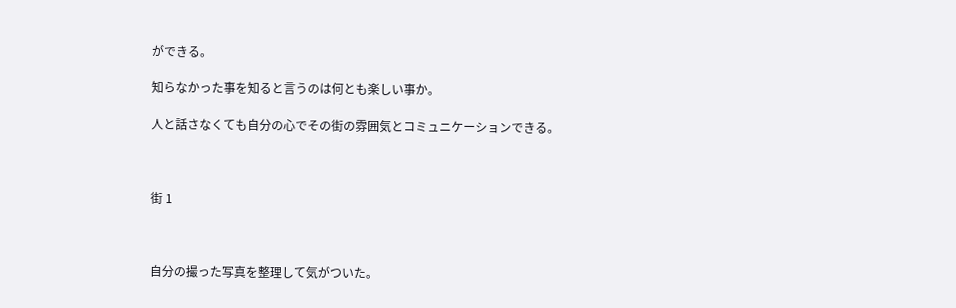ができる。

知らなかった事を知ると言うのは何とも楽しい事か。

人と話さなくても自分の心でその街の雰囲気とコミュニケーションできる。



街 1



自分の撮った写真を整理して気がついた。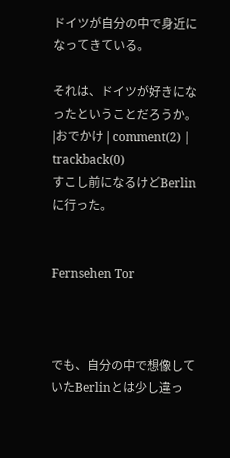ドイツが自分の中で身近になってきている。

それは、ドイツが好きになったということだろうか。
|おでかけ | comment(2) | trackback(0)
すこし前になるけどBerlinに行った。


Fernsehen Tor



でも、自分の中で想像していたBerlinとは少し違っ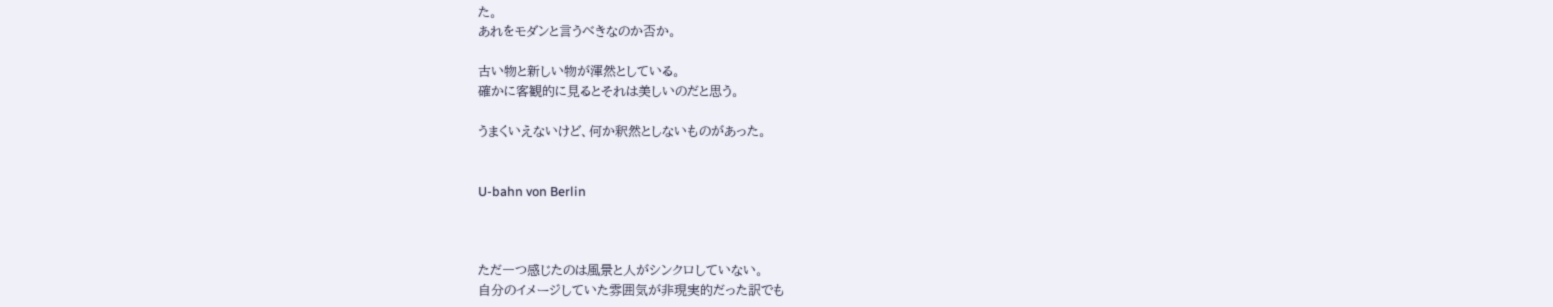た。
あれをモダンと言うべきなのか否か。

古い物と新しい物が渾然としている。
確かに客観的に見るとそれは美しいのだと思う。

うまくいえないけど、何か釈然としないものがあった。


U-bahn von Berlin



ただ一つ感じたのは風景と人がシンクロしていない。
自分のイメージしていた雰囲気が非現実的だった訳でも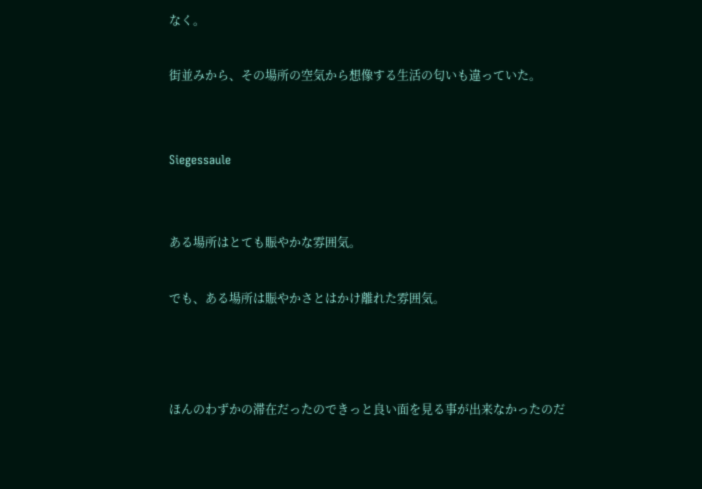なく。

街並みから、その場所の空気から想像する生活の匂いも違っていた。


Siegessaule


ある場所はとても賑やかな雰囲気。

でも、ある場所は賑やかさとはかけ離れた雰囲気。



ほんのわずかの滞在だったのできっと良い面を見る事が出来なかったのだ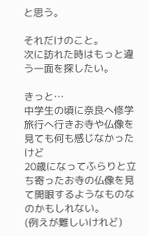と思う。

それだけのこと。
次に訪れた時はもっと違う一面を探したい。

きっと…
中学生の頃に奈良へ修学旅行へ行きお寺や仏像を見ても何も感じなかったけど
20歳になってふらりと立ち寄ったお寺の仏像を見て開眼するようなものなのかもしれない。
(例えが難しいけれど)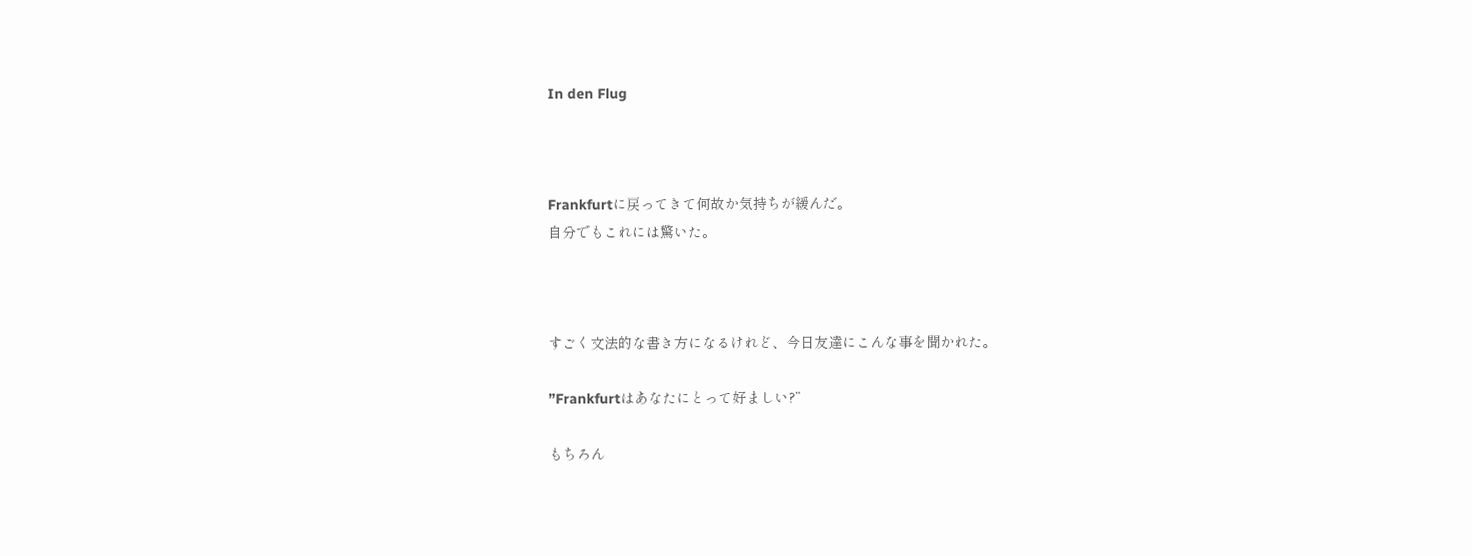In den Flug



Frankfurtに戻ってきて何故か気持ちが緩んだ。
自分でもこれには驚いた。



すごく文法的な書き方になるけれど、今日友達にこんな事を聞かれた。

”Frankfurtはあなたにとって好ましい?”

もちろん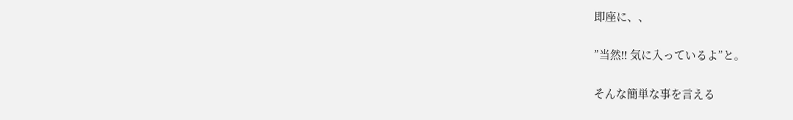即座に、、

”当然!! 気に入っているよ”と。

そんな簡単な事を言える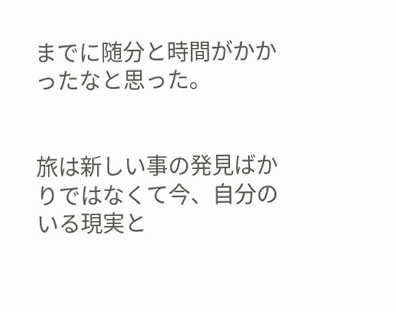までに随分と時間がかかったなと思った。


旅は新しい事の発見ばかりではなくて今、自分のいる現実と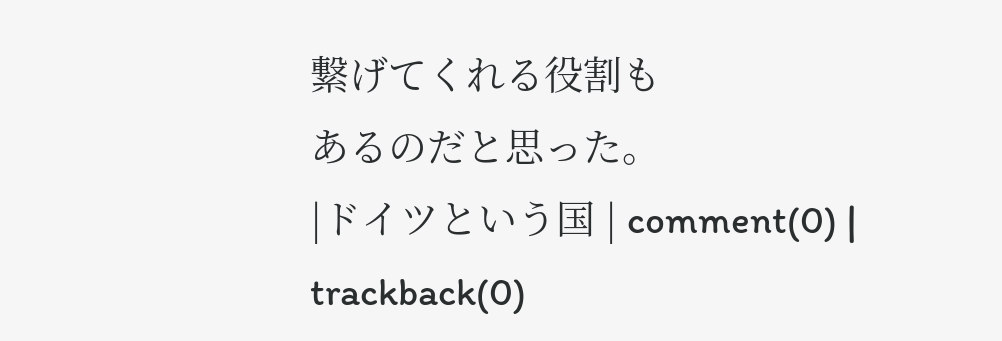繋げてくれる役割も
あるのだと思った。
|ドイツという国 | comment(0) | trackback(0)